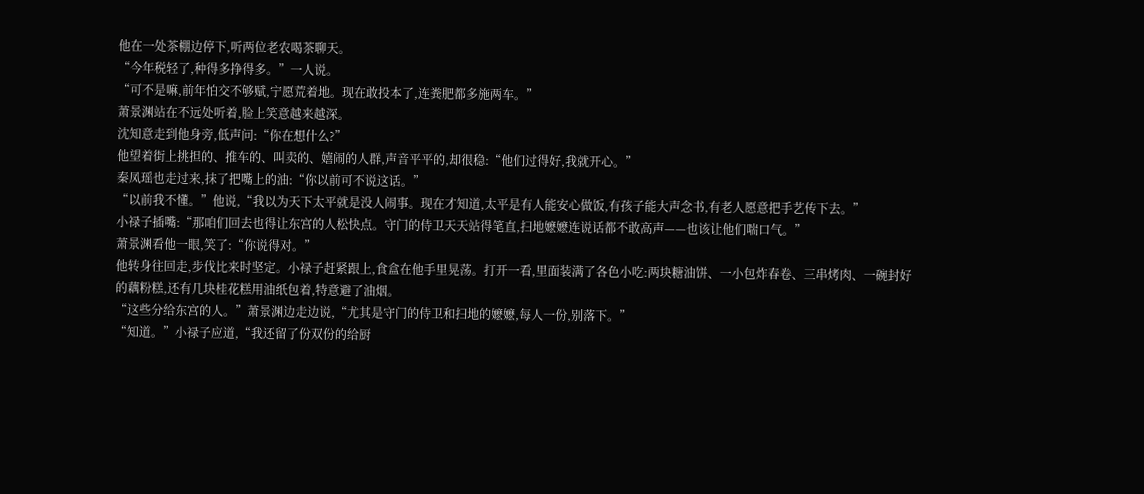他在一处茶棚边停下,听两位老农喝茶聊天。
“今年税轻了,种得多挣得多。”一人说。
“可不是嘛,前年怕交不够赋,宁愿荒着地。现在敢投本了,连粪肥都多施两车。”
萧景渊站在不远处听着,脸上笑意越来越深。
沈知意走到他身旁,低声问:“你在想什么?”
他望着街上挑担的、推车的、叫卖的、嬉闹的人群,声音平平的,却很稳:“他们过得好,我就开心。”
秦凤瑶也走过来,抹了把嘴上的油:“你以前可不说这话。”
“以前我不懂。”他说,“我以为天下太平就是没人闹事。现在才知道,太平是有人能安心做饭,有孩子能大声念书,有老人愿意把手艺传下去。”
小禄子插嘴:“那咱们回去也得让东宫的人松快点。守门的侍卫天天站得笔直,扫地嬷嬷连说话都不敢高声——也该让他们喘口气。”
萧景渊看他一眼,笑了:“你说得对。”
他转身往回走,步伐比来时坚定。小禄子赶紧跟上,食盒在他手里晃荡。打开一看,里面装满了各色小吃:两块糖油饼、一小包炸春卷、三串烤肉、一碗封好的藕粉糕,还有几块桂花糕用油纸包着,特意避了油烟。
“这些分给东宫的人。”萧景渊边走边说,“尤其是守门的侍卫和扫地的嬷嬷,每人一份,别落下。”
“知道。”小禄子应道,“我还留了份双份的给厨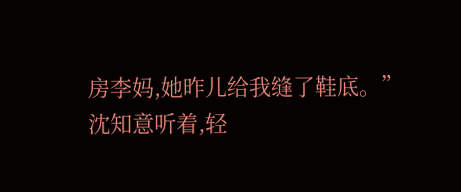房李妈,她昨儿给我缝了鞋底。”
沈知意听着,轻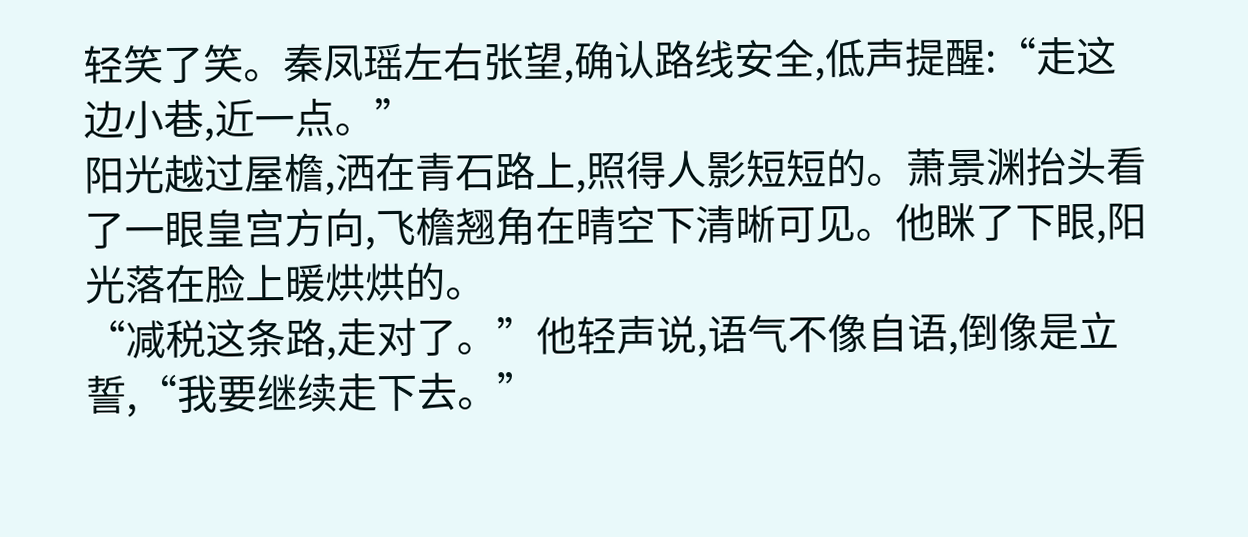轻笑了笑。秦凤瑶左右张望,确认路线安全,低声提醒:“走这边小巷,近一点。”
阳光越过屋檐,洒在青石路上,照得人影短短的。萧景渊抬头看了一眼皇宫方向,飞檐翘角在晴空下清晰可见。他眯了下眼,阳光落在脸上暖烘烘的。
“减税这条路,走对了。”他轻声说,语气不像自语,倒像是立誓,“我要继续走下去。”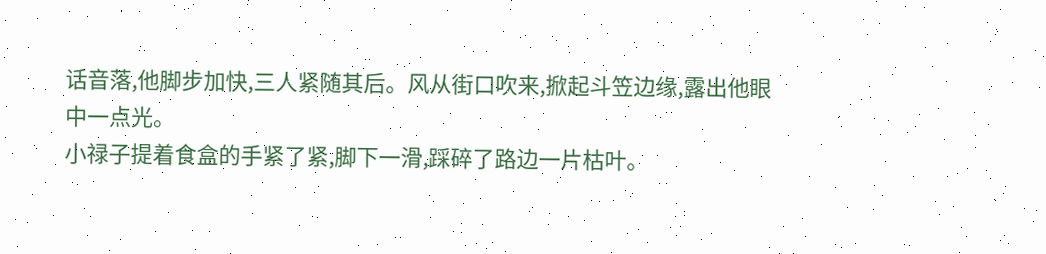话音落,他脚步加快,三人紧随其后。风从街口吹来,掀起斗笠边缘,露出他眼中一点光。
小禄子提着食盒的手紧了紧,脚下一滑,踩碎了路边一片枯叶。